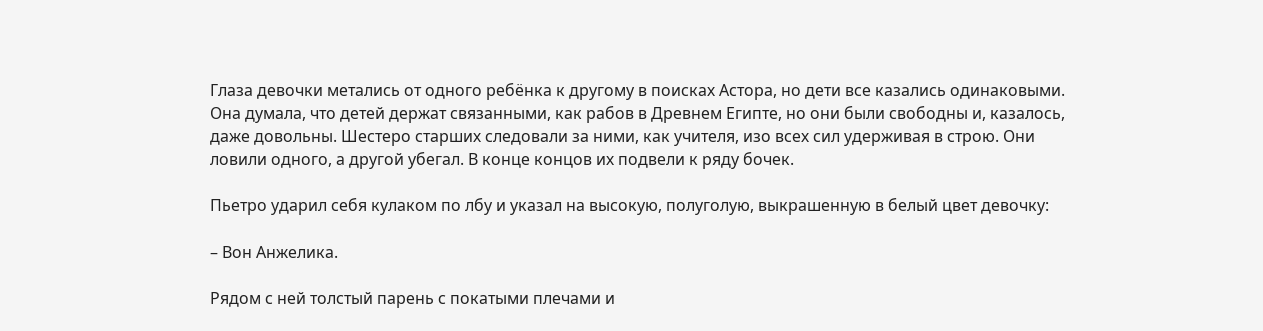Глаза девочки метались от одного ребёнка к другому в поисках Астора, но дети все казались одинаковыми. Она думала, что детей держат связанными, как рабов в Древнем Египте, но они были свободны и, казалось, даже довольны. Шестеро старших следовали за ними, как учителя, изо всех сил удерживая в строю. Они ловили одного, а другой убегал. В конце концов их подвели к ряду бочек.

Пьетро ударил себя кулаком по лбу и указал на высокую, полуголую, выкрашенную в белый цвет девочку:

– Вон Анжелика.

Рядом с ней толстый парень с покатыми плечами и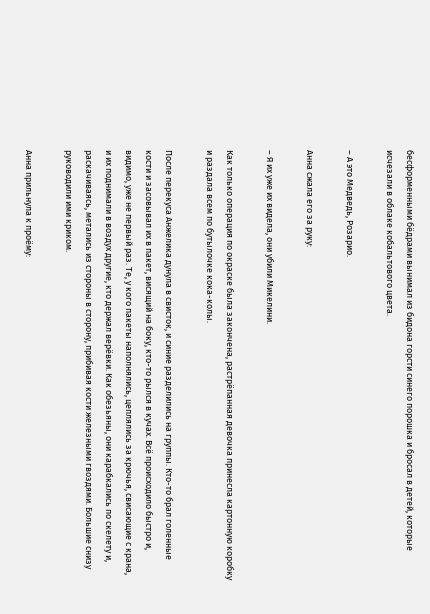бесформенными бёдрами вынимал из бидона горсти синего порошка и бросал в детей, которые исчезали в облаке кобальтового цвета.

– А это Медведь, Розарио.

Анна сжала его за руку:

– Я их уже их видела, они убили Микелини.

Как только операция по окраске была закончена, растрёпанная девочка принесла картонную коробку и раздала всем по бутылочке кока-колы.

После перекуса Анжелика дунула в свисток, и синие разделились на группы. Кто-то брал голенные кости и засовывал их в пакет, висящий на боку, кто-то рылся в кучах. Всё происходило быстро и, видимо, уже не первый раз. Те, у кого пакеты наполнялись, цеплялись за крючья, свисающие с крана, и их поднимали в воздух другие, кто держал верёвки. Как обезьяны, они карабкались по скелету и, раскачиваясь, метались из стороны в сторону, прибивая кости железными гвоздями. Большие снизу руководили ими криком.

Анна прильнула к проёму: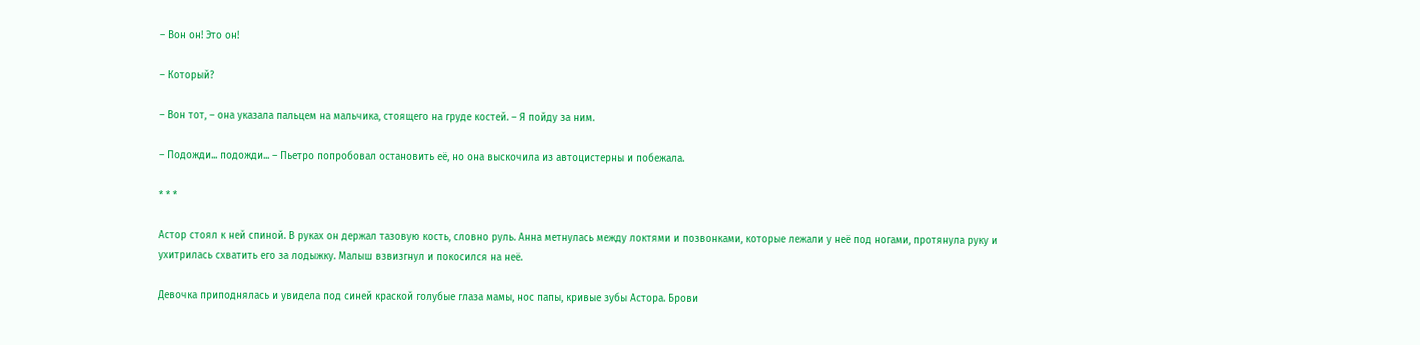– Вон он! Это он!

– Который?

– Вон тот, – она указала пальцем на мальчика, стоящего на груде костей. – Я пойду за ним.

– Подожди... подожди... – Пьетро попробовал остановить её, но она выскочила из автоцистерны и побежала.

* * *

Астор стоял к ней спиной. В руках он держал тазовую кость, словно руль. Анна метнулась между локтями и позвонками, которые лежали у неё под ногами, протянула руку и ухитрилась схватить его за лодыжку. Малыш взвизгнул и покосился на неё.

Девочка приподнялась и увидела под синей краской голубые глаза мамы, нос папы, кривые зубы Астора. Брови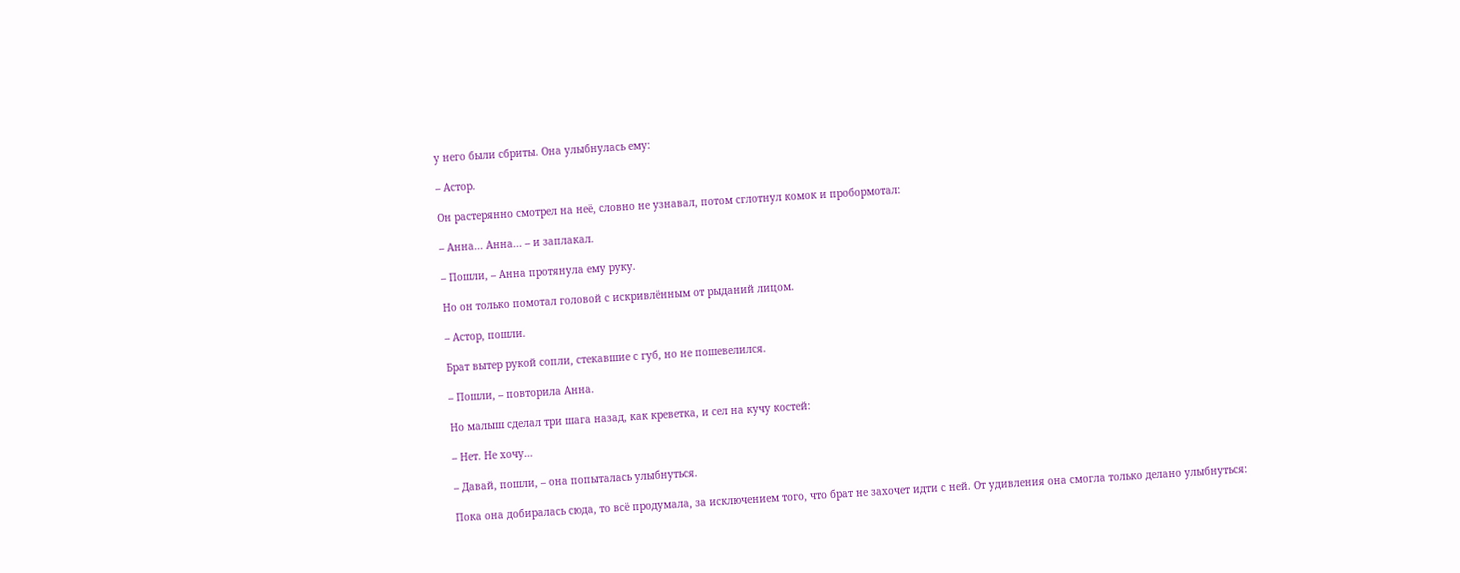у него были сбриты. Она улыбнулась ему:

– Астор.

Он растерянно смотрел на неё, словно не узнавал, потом сглотнул комок и пробормотал:

– Анна... Анна... – и заплакал.

– Пошли, – Анна протянула ему руку.

Но он только помотал головой с искривлённым от рыданий лицом.

– Астор, пошли.

Брат вытер рукой сопли, стекавшие с губ, но не пошевелился.

– Пошли, – повторила Анна.

Но малыш сделал три шага назад, как креветка, и сел на кучу костей:

– Нет. Не хочу…

– Давай, пошли, – она попыталась улыбнуться.

Пока она добиралась сюда, то всё продумала, за исключением того, что брат не захочет идти с ней. От удивления она смогла только делано улыбнуться: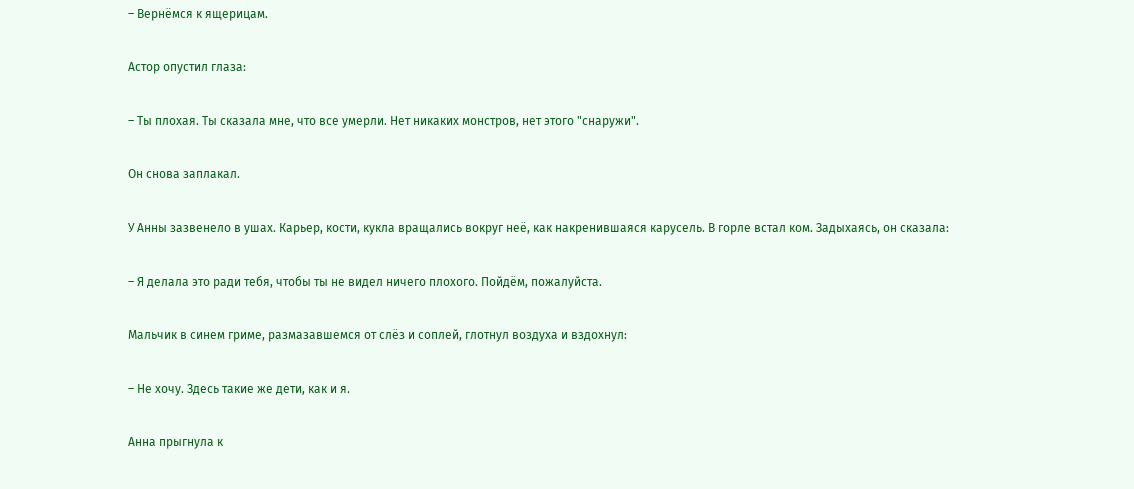– Вернёмся к ящерицам.

Астор опустил глаза:

– Ты плохая. Ты сказала мне, что все умерли. Нет никаких монстров, нет этого "снаружи".

Он снова заплакал.

У Анны зазвенело в ушах. Карьер, кости, кукла вращались вокруг неё, как накренившаяся карусель. В горле встал ком. Задыхаясь, он сказала:

– Я делала это ради тебя, чтобы ты не видел ничего плохого. Пойдём, пожалуйста.

Мальчик в синем гриме, размазавшемся от слёз и соплей, глотнул воздуха и вздохнул:

– Не хочу. Здесь такие же дети, как и я.

Анна прыгнула к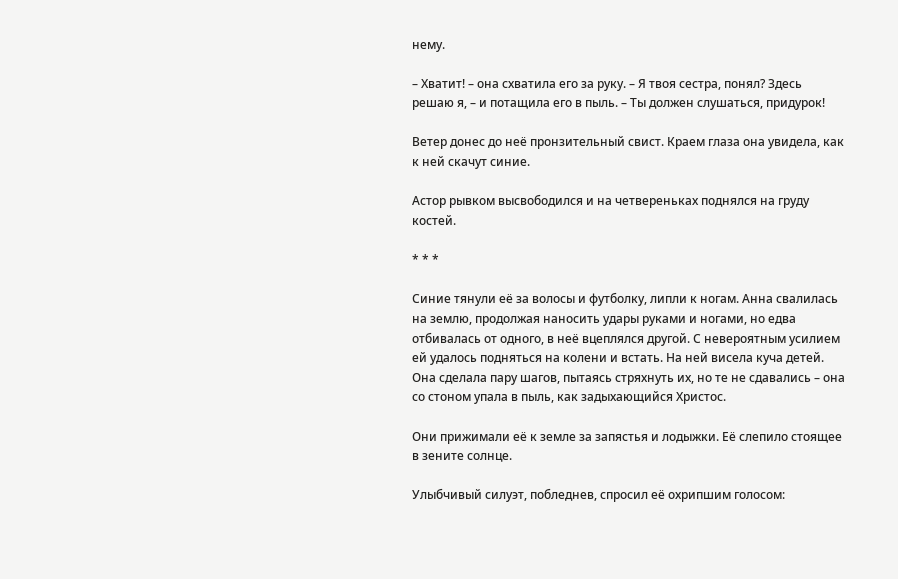нему.

– Хватит! – она схватила его за руку. – Я твоя сестра, понял? Здесь решаю я, – и потащила его в пыль. – Ты должен слушаться, придурок!

Ветер донес до неё пронзительный свист. Краем глаза она увидела, как к ней скачут синие.

Астор рывком высвободился и на четвереньках поднялся на груду костей.

* * *

Синие тянули её за волосы и футболку, липли к ногам. Анна свалилась на землю, продолжая наносить удары руками и ногами, но едва отбивалась от одного, в неё вцеплялся другой. С невероятным усилием ей удалось подняться на колени и встать. На ней висела куча детей. Она сделала пару шагов, пытаясь стряхнуть их, но те не сдавались – она со стоном упала в пыль, как задыхающийся Христос.

Они прижимали её к земле за запястья и лодыжки. Её слепило стоящее в зените солнце.

Улыбчивый силуэт, побледнев, спросил её охрипшим голосом: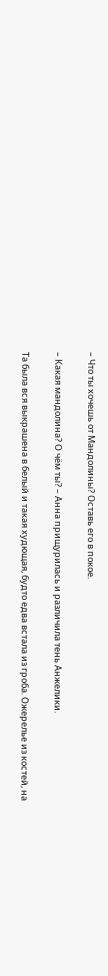– Что ты хочешь от Мандолины? Оставь его в покое.

– Какая мандолина? О чём ты? – Анна прищурилась и различила тень Анжелики.

Та была вся выкрашена в белый и такая худющая, будто едва встала из гроба. Ожерелье из костей, на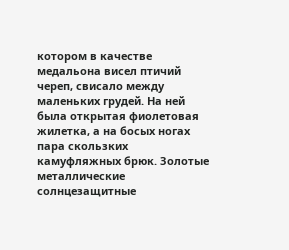котором в качестве медальона висел птичий череп, свисало между маленьких грудей. На ней была открытая фиолетовая жилетка, а на босых ногах пара скользких камуфляжных брюк. Золотые металлические солнцезащитные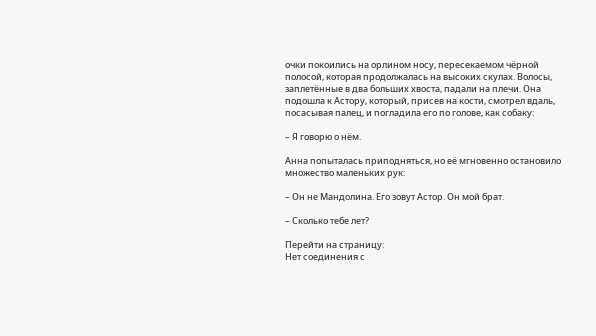очки покоились на орлином носу, пересекаемом чёрной полосой, которая продолжалась на высоких скулах. Волосы, заплетённые в два больших хвоста, падали на плечи. Она подошла к Астору, который, присев на кости, смотрел вдаль, посасывая палец, и погладила его по голове, как собаку:

– Я говорю о нём.

Анна попыталась приподняться, но её мгновенно остановило множество маленьких рук:

– Он не Мандолина. Его зовут Астор. Он мой брат.

– Сколько тебе лет?

Перейти на страницу:
Нет соединения с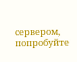сервером, попробуйте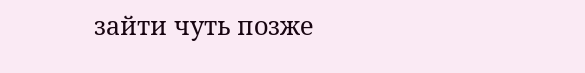зайти чуть позже